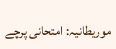موریطانیہ: امتحانی پرچے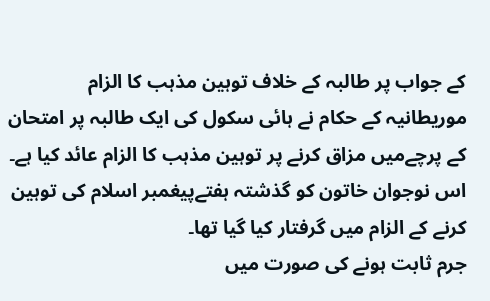کے جواب پر طالبہ کے خلاف توہین مذہب کا الزام
موریطانیہ کے حکام نے ہائی سکول کی ایک طالبہ پر امتحان کے پرچےمیں مزاق کرنے پر توہین مذہب کا الزام عائد کیا ہے۔
اس نوجوان خاتون کو گذشتہ ہفتےپیغمبر اسلام کی توہین کرنے کے الزام میں گرفتار کیا گیا تھا۔
جرم ثابت ہونے کی صورت میں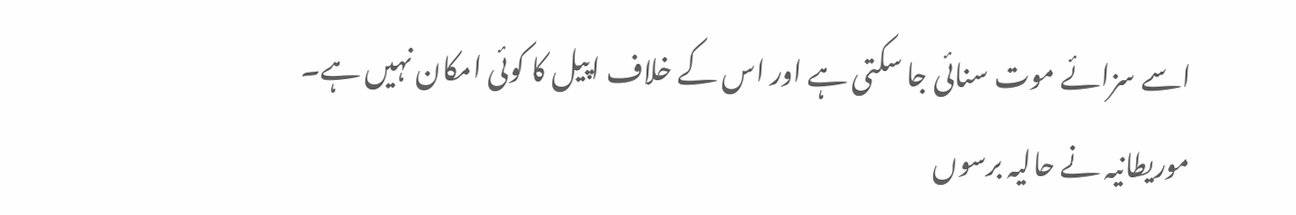اسے سزائے موت سنائی جا سکتی ہے اور اس کے خلاف اپیل کا کوئی امکان نہیں ہے۔
موریطانیہ نے حالیہ برسوں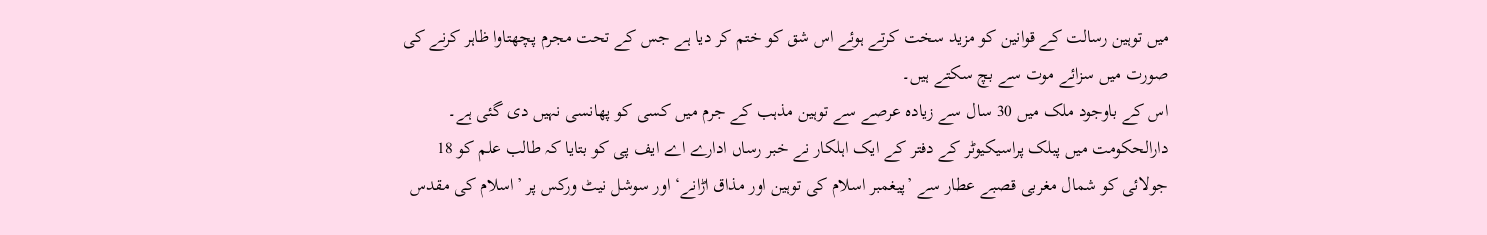میں توہین رسالت کے قوانین کو مزید سخت کرتے ہوئے اس شق کو ختم کر دیا ہے جس کے تحت مجرم پچھتاوا ظاہر کرنے کی صورت میں سزائے موت سے بچ سکتے ہیں۔
اس کے باوجود ملک میں 30 سال سے زیادہ عرصے سے توہین مذہب کے جرم میں کسی کو پھانسی نہیں دی گئی ہے۔
دارالحکومت میں پبلک پراسیکیوٹر کے دفتر کے ایک اہلکار نے خبر رساں ادارے اے ایف پی کو بتایا کہ طالب علم کو 18 جولائی کو شمال مغربی قصبے عطار سے ’پیغمبر اسلام کی توہین اور مذاق اڑانے‘ اور سوشل نیٹ ورکس پر ’اسلام کی مقدس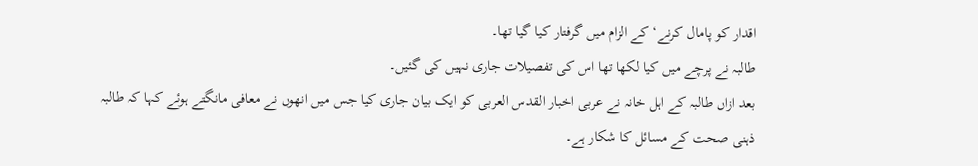اقدار کو پامال کرنے‘ کے الزام میں گرفتار کیا گیا تھا۔
طالبہ نے پرچے میں کیا لکھا تھا اس کی تفصیلات جاری نہیں کی گئیں۔
بعد ازاں طالبہ کے اہل خانہ نے عربی اخبار القدس العربی کو ایک بیان جاری کیا جس میں انھوں نے معافی مانگتے ہوئے کہا کہ طالبہ ذہنی صحت کے مسائل کا شکار ہے۔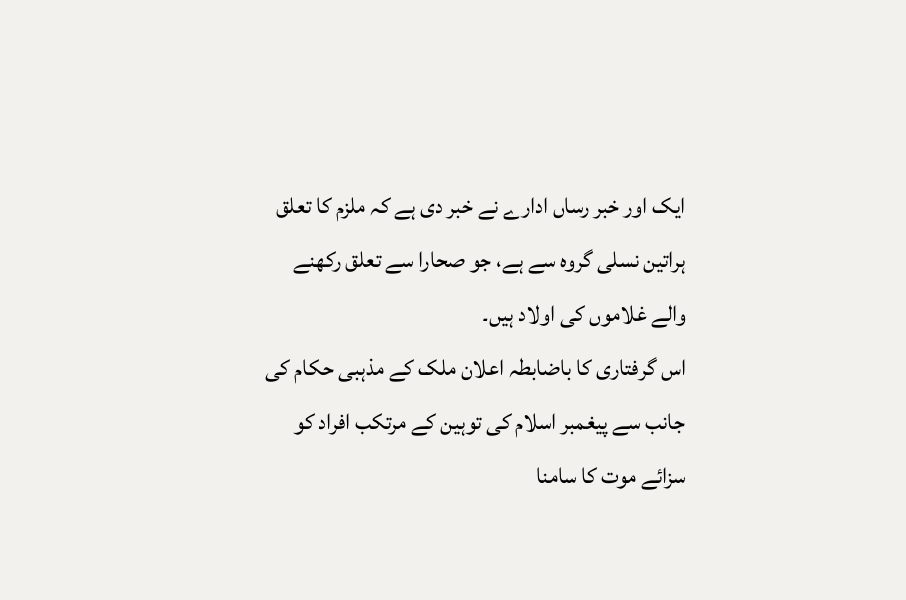ایک اور خبر رساں ادارے نے خبر دی ہے کہ ملزم کا تعلق ہراتین نسلی گروہ سے ہے، جو صحارا سے تعلق رکھنے والے غلاموں کی اولاد ہیں۔
اس گرفتاری کا باضابطہ اعلان ملک کے مذہبی حکام کی جانب سے پیغمبر اسلام کی توہین کے مرتکب افراد کو سزائے موت کا سامنا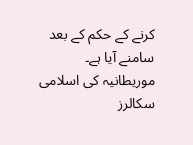کرنے کے حکم کے بعد سامنے آیا ہے۔
موریطانیہ کی اسلامی سکالرز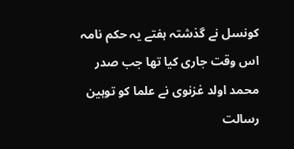کونسل نے گذشتہ ہفتے یہ حکم نامہ اس وقت جاری کیا تھا جب صدر محمد اولد غزنوی نے علما کو توہین رسالت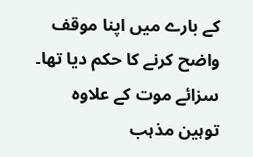کے بارے میں اپنا موقف واضح کرنے کا حکم دیا تھا۔
سزائے موت کے علاوہ توہین مذہب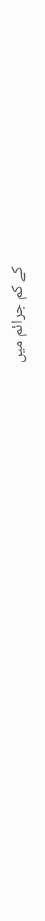کے کم جرائم میں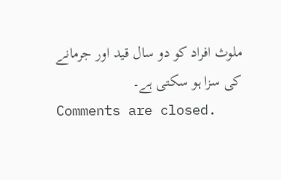ملوث افراد کو دو سال قید اور جرمانے کی سزا ہو سکتی ہے۔
Comments are closed.